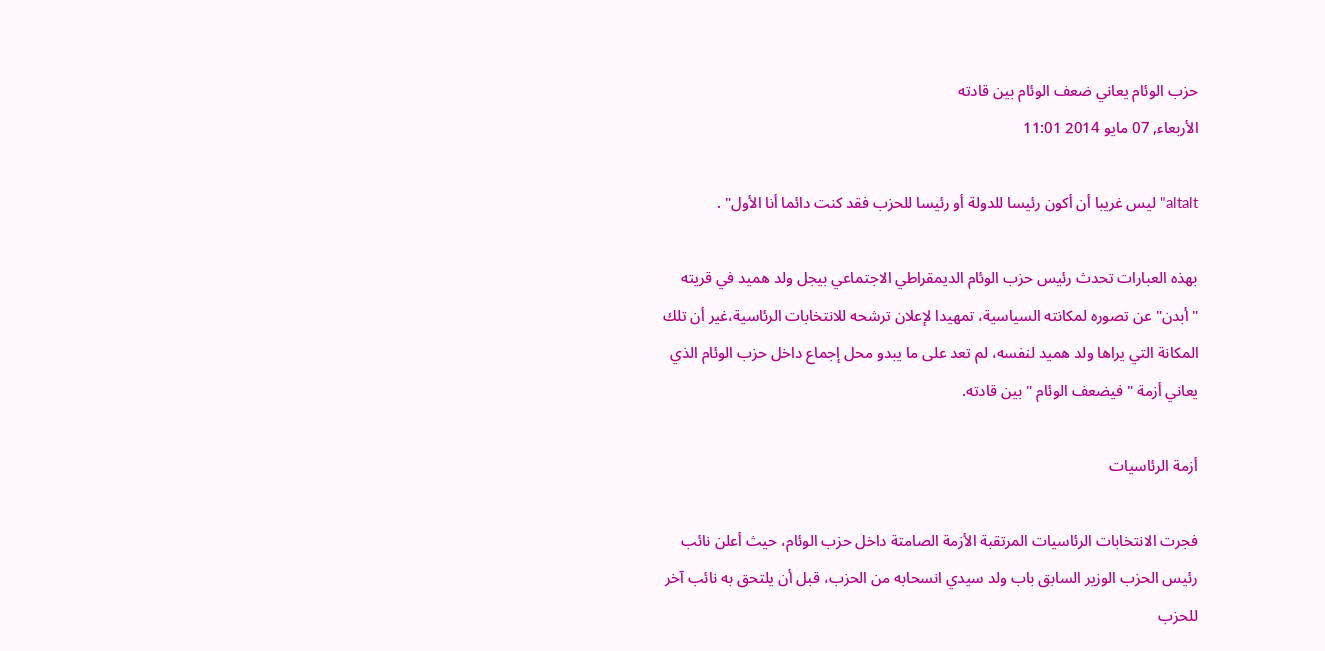حزب الوئام يعاني ضعف الوئام بين قادته
الأربعاء, 07 مايو 2014 11:01

altalt" ليس غريبا أن أكون رئيسا للدولة أو رئيسا للحزب فقد كنت دائما أنا الأول" .

بهذه العبارات تحدث رئيس حزب الوئام الديمقراطي الاجتماعي بيجل ولد هميد في قريته "أبدن" عن تصوره لمكانته السياسية، تمهيدا لإعلان ترشحه للانتخابات الرئاسية،غير أن تلك المكانة التي يراها ولد هميد لنفسه، لم تعد على ما يبدو محل إجماع داخل حزب الوئام الذي يعاني أزمة " فيضعف الوئام " بين قادته.

أزمة الرئاسيات

فجرت الانتخابات الرئاسيات المرتقبة الأزمة الصامتة داخل حزب الوئام، حيث أعلن نائب رئيس الحزب الوزير السابق باب ولد سيدي انسحابه من الحزب، قبل أن يلتحق به نائب آخر للحزب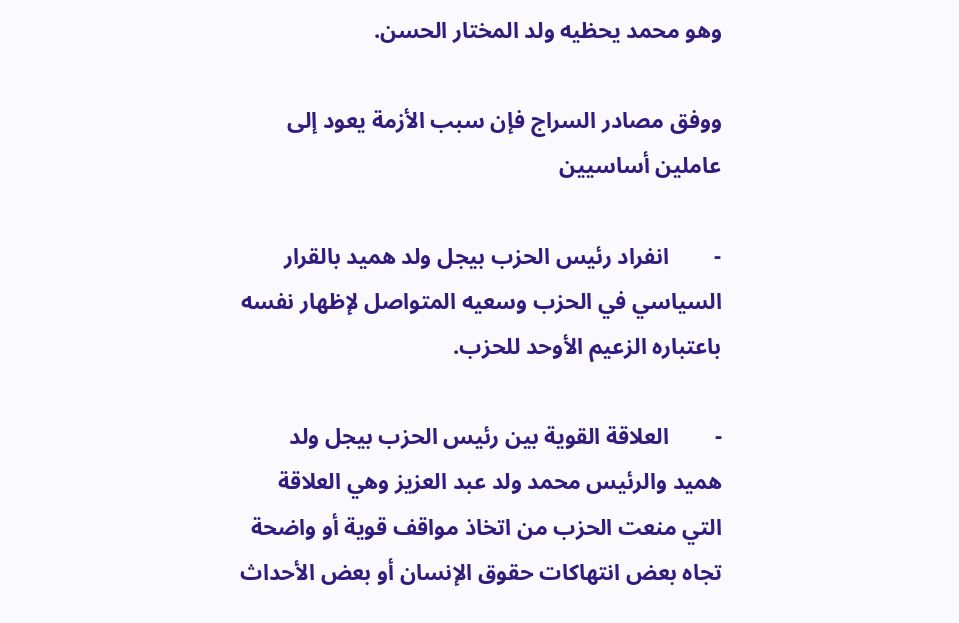وهو محمد يحظيه ولد المختار الحسن.

ووفق مصادر السراج فإن سبب الأزمة يعود إلى عاملين أساسيين

-        انفراد رئيس الحزب بيجل ولد هميد بالقرار السياسي في الحزب وسعيه المتواصل لإظهار نفسه باعتباره الزعيم الأوحد للحزب.

-        العلاقة القوية بين رئيس الحزب بيجل ولد هميد والرئيس محمد ولد عبد العزيز وهي العلاقة التي منعت الحزب من اتخاذ مواقف قوية أو واضحة تجاه بعض انتهاكات حقوق الإنسان أو بعض الأحداث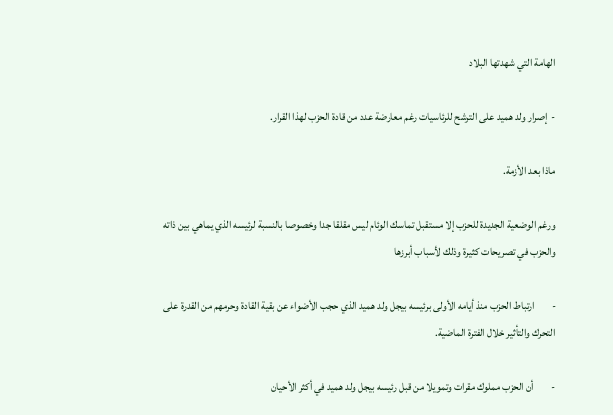الهامة التي شهدتها البلاد

-  إصرار ولد هميد على الترشح للرئاسيات رغم معارضة عدد من قادة الحزب لهذا القرار.

ماذا بعد الأزمة.

ورغم الوضعية الجديدة للحزب إلا مستقبل تماسك الوئام ليس مقلقا جدا وخصوصا بالنسبة لرئيسه الذي يماهي بين ذاته والحزب في تصريحات كثيرة وذلك لأسباب أبرزها

-        ارتباط الحزب منذ أيامه الأولى برئيسه بيجل ولد هميد الذي حجب الأضواء عن بقية القادة وحرمهم من القدرة على التحرك والتأثير خلال الفترة الماضية.

-        أن الحزب مملوك مقرات وتمويلا من قبل رئيسه بيجل ولد هميد في أكثر الأحيان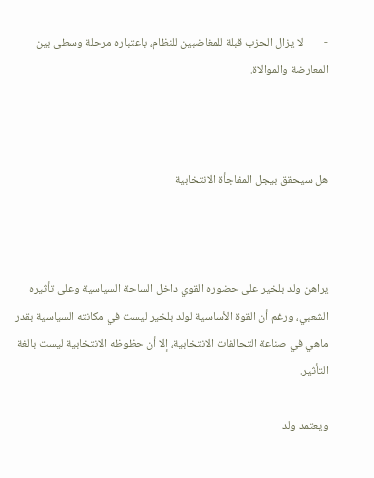-        لا يزال الحزب قبلة للمغاضبين للنظام، باعتباره مرحلة وسطى بين المعارضة والموالاة.



هل سيحقق بيجل المفاجأة الانتخابية



يراهن ولد بلخير على حضوره القوي داخل الساحة السياسية وعلى تأثيره الشعبي، ورغم أن القوة الأساسية لولد بلخير ليست في مكانته السياسية بقدر ماهي في صناعة التحالفات الانتخابية، إلا أن حظوظه الانتخابية ليست بالغة التأثير.

ويعتمد ولد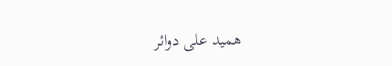هميد على دوائر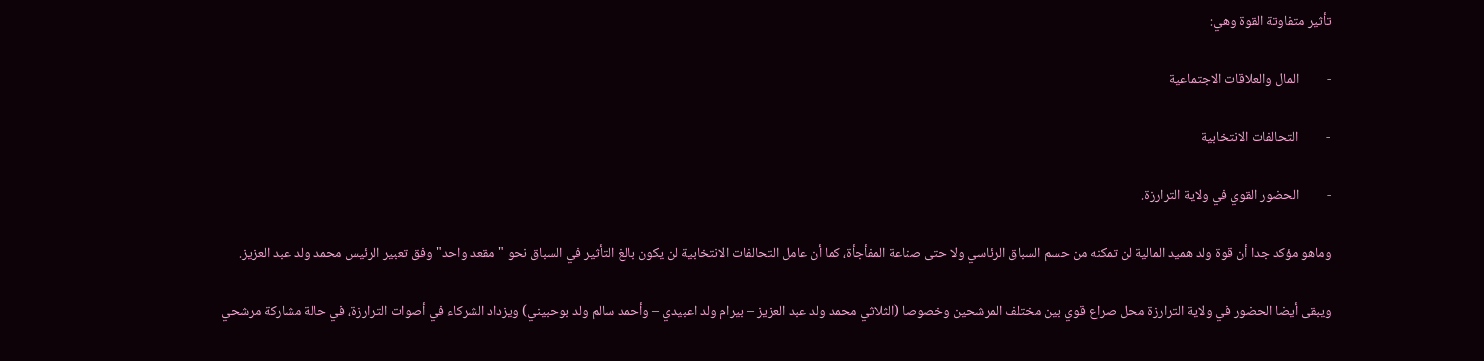تأثير متفاوتة القوة وهي:

-         المال والعلاقات الاجتماعية

-         التحالفات الانتخابية

-         الحضور القوي في ولاية الترارزة.

وماهو مؤكد جدا أن قوة ولد هميد المالية لن تمكنه من حسم السباق الرئاسي ولا حتى صناعة المفأجأة، كما أن عامل التحالفات الانتخابية لن يكون بالغ التأثير في السباق نحو "مقعد واحد" وفق تعبير الرئيس محمد ولد عبد العزيز.

ويبقى أيضا الحضور في ولاية الترارزة محل صراع قوي بين مختلف المرشحين وخصوصا (الثلاثي محمد ولد عبد العزيز – بيرام ولد اعبيدي – وأحمد سالم ولد بوحبيني) ويزداد الشركاء في أصوات الترارزة، في حالة مشاركة مرشحي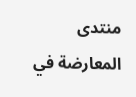منتدى المعارضة في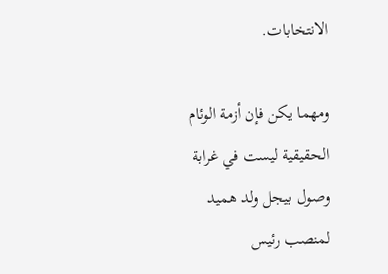الانتخابات.

ومهما يكن فإن أزمة الوئام الحقيقية ليست في غرابة وصول بيجل ولد هميد لمنصب رئيس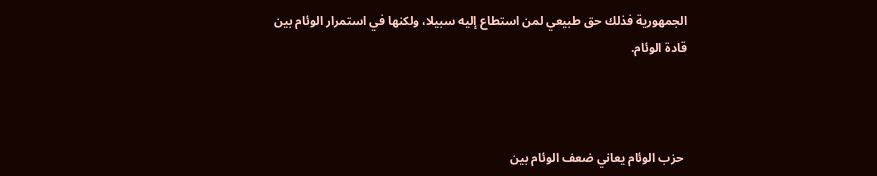الجمهورية فذلك حق طبيعي لمن استطاع إليه سبيلا، ولكنها في استمرار الوئام بين قادة الوئام.



 حزب الوئام يعاني ضعف الوئام بين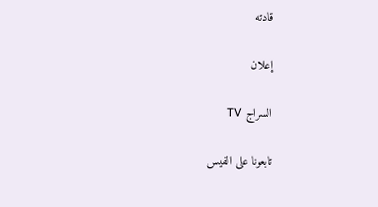قادته

إعلان

السراج TV

تابعونا على الفيس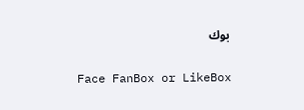بوك


Face FanBox or LikeBox